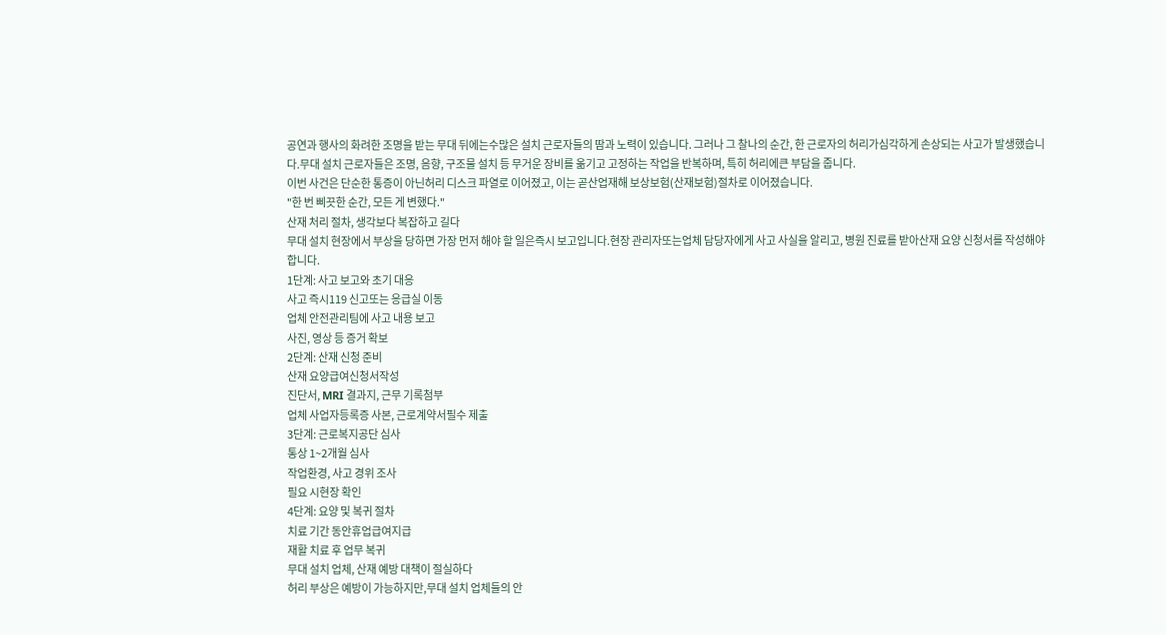공연과 행사의 화려한 조명을 받는 무대 뒤에는수많은 설치 근로자들의 땀과 노력이 있습니다. 그러나 그 찰나의 순간, 한 근로자의 허리가심각하게 손상되는 사고가 발생했습니다.무대 설치 근로자들은 조명, 음향, 구조물 설치 등 무거운 장비를 옮기고 고정하는 작업을 반복하며, 특히 허리에큰 부담을 줍니다.
이번 사건은 단순한 통증이 아닌허리 디스크 파열로 이어졌고, 이는 곧산업재해 보상보험(산재보험)절차로 이어졌습니다.
"한 번 삐끗한 순간, 모든 게 변했다."
산재 처리 절차, 생각보다 복잡하고 길다
무대 설치 현장에서 부상을 당하면 가장 먼저 해야 할 일은즉시 보고입니다.현장 관리자또는업체 담당자에게 사고 사실을 알리고, 병원 진료를 받아산재 요양 신청서를 작성해야 합니다.
1단계: 사고 보고와 초기 대응
사고 즉시119 신고또는 응급실 이동
업체 안전관리팀에 사고 내용 보고
사진, 영상 등 증거 확보
2단계: 산재 신청 준비
산재 요양급여신청서작성
진단서, MRI 결과지, 근무 기록첨부
업체 사업자등록증 사본, 근로계약서필수 제출
3단계: 근로복지공단 심사
통상 1~2개월 심사
작업환경, 사고 경위 조사
필요 시현장 확인
4단계: 요양 및 복귀 절차
치료 기간 동안휴업급여지급
재활 치료 후 업무 복귀
무대 설치 업체, 산재 예방 대책이 절실하다
허리 부상은 예방이 가능하지만,무대 설치 업체들의 안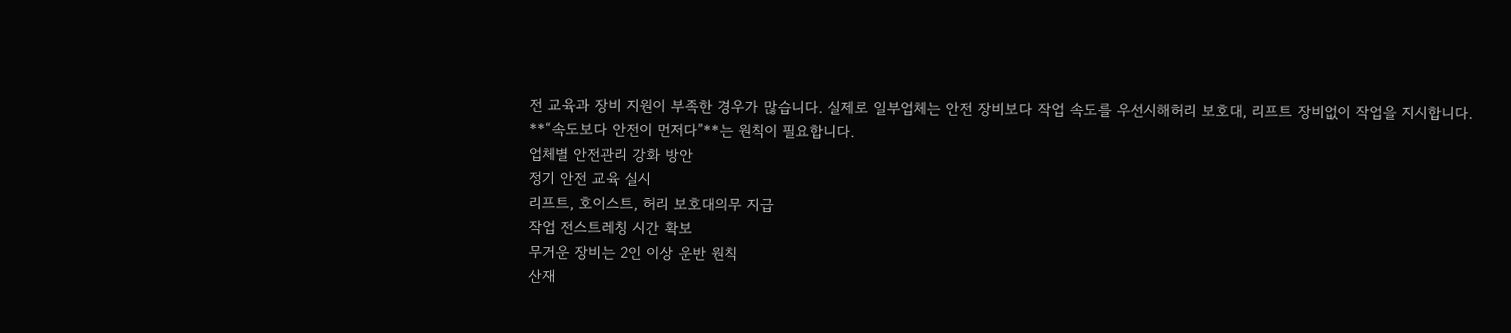전 교육과 장비 지원이 부족한 경우가 많습니다. 실제로 일부업체는 안전 장비보다 작업 속도를 우선시해허리 보호대, 리프트 장비없이 작업을 지시합니다.
**“속도보다 안전이 먼저다”**는 원칙이 필요합니다.
업체별 안전관리 강화 방안
정기 안전 교육 실시
리프트, 호이스트, 허리 보호대의무 지급
작업 전스트레칭 시간 확보
무거운 장비는 2인 이상 운반 원칙
산재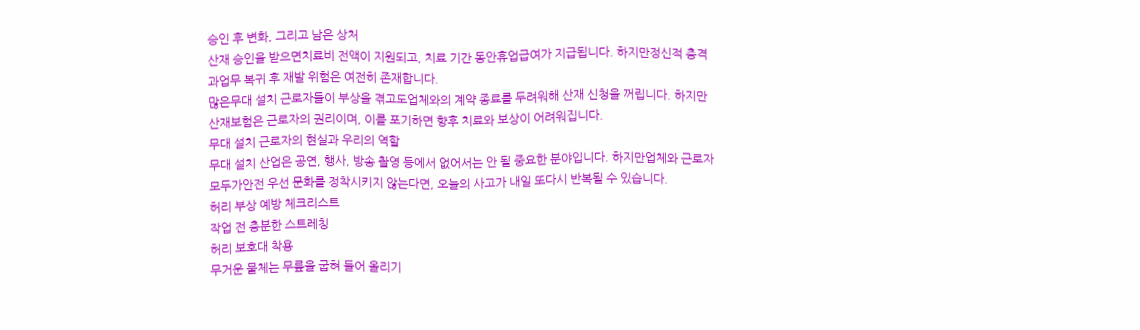승인 후 변화, 그리고 남은 상처
산재 승인을 받으면치료비 전액이 지원되고, 치료 기간 동안휴업급여가 지급됩니다. 하지만정신적 충격과업무 복귀 후 재발 위험은 여전히 존재합니다.
많은무대 설치 근로자들이 부상을 겪고도업체와의 계약 종료를 두려워해 산재 신청을 꺼립니다. 하지만산재보험은 근로자의 권리이며, 이를 포기하면 향후 치료와 보상이 어려워집니다.
무대 설치 근로자의 현실과 우리의 역할
무대 설치 산업은 공연, 행사, 방송 촬영 등에서 없어서는 안 될 중요한 분야입니다. 하지만업체와 근로자 모두가안전 우선 문화를 정착시키지 않는다면, 오늘의 사고가 내일 또다시 반복될 수 있습니다.
허리 부상 예방 체크리스트
작업 전 충분한 스트레칭
허리 보호대 착용
무거운 물체는 무릎을 굽혀 들어 올리기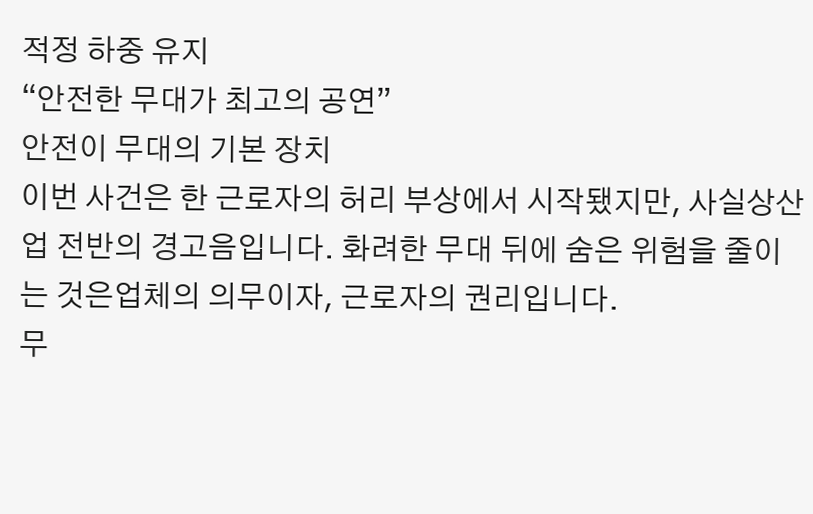적정 하중 유지
“안전한 무대가 최고의 공연”
안전이 무대의 기본 장치
이번 사건은 한 근로자의 허리 부상에서 시작됐지만, 사실상산업 전반의 경고음입니다. 화려한 무대 뒤에 숨은 위험을 줄이는 것은업체의 의무이자, 근로자의 권리입니다.
무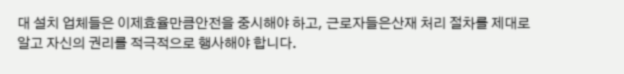대 설치 업체들은 이제효율만큼안전을 중시해야 하고, 근로자들은산재 처리 절차를 제대로 알고 자신의 권리를 적극적으로 행사해야 합니다.